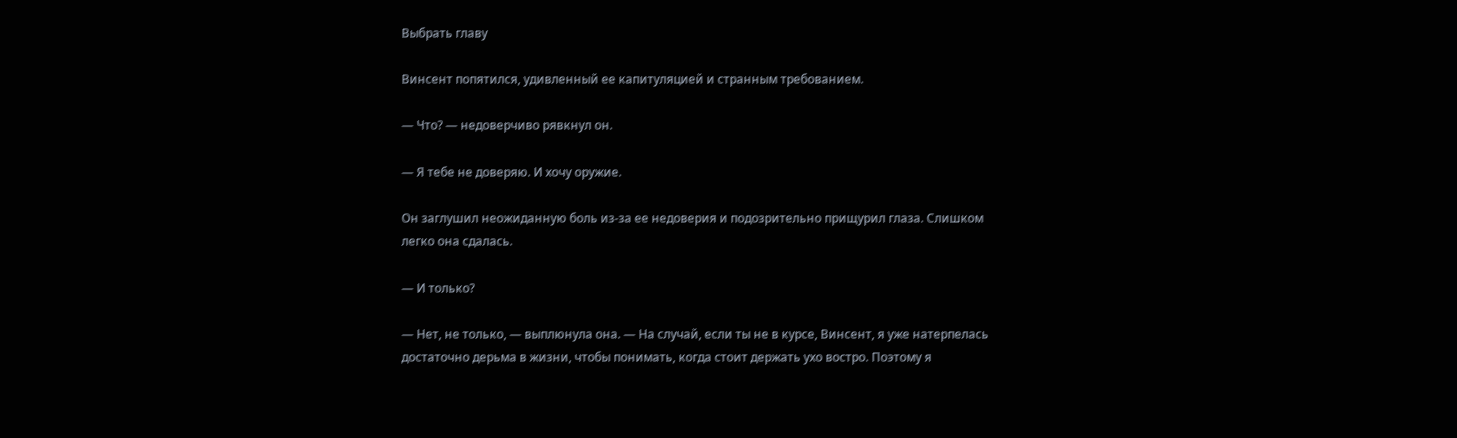Выбрать главу

Винсент попятился, удивленный ее капитуляцией и странным требованием.

— Что? — недоверчиво рявкнул он.

— Я тебе не доверяю. И хочу оружие.

Он заглушил неожиданную боль из-за ее недоверия и подозрительно прищурил глаза. Слишком легко она сдалась.

— И только?

— Нет, не только, — выплюнула она. — На случай, если ты не в курсе, Винсент, я уже натерпелась достаточно дерьма в жизни, чтобы понимать, когда стоит держать ухо востро. Поэтому я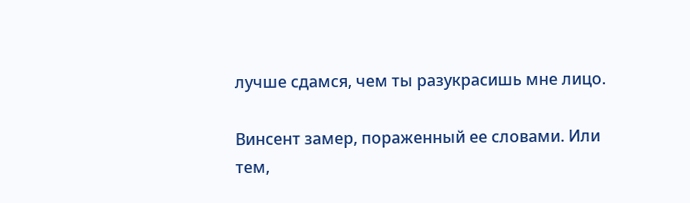лучше сдамся, чем ты разукрасишь мне лицо.

Винсент замер, пораженный ее словами. Или тем,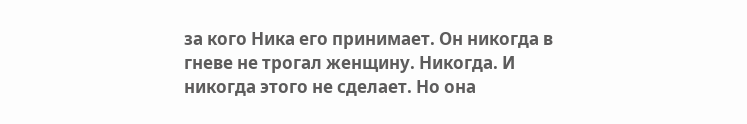за кого Ника его принимает. Он никогда в гневе не трогал женщину. Никогда. И никогда этого не сделает. Но она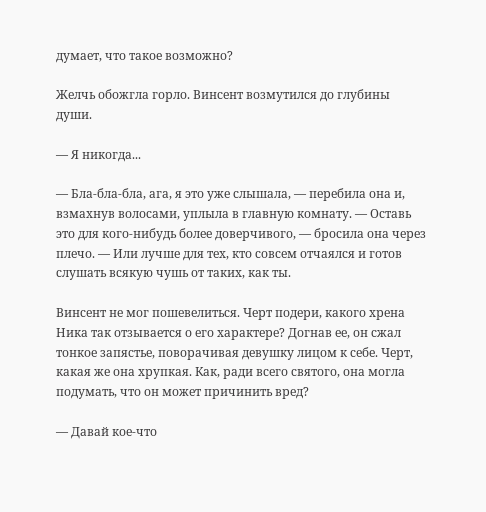думает, что такое возможно?

Желчь обожгла горло. Винсент возмутился до глубины души.

— Я никогда...

— Бла-бла-бла, ага, я это уже слышала, — перебила она и, взмахнув волосами, уплыла в главную комнату. — Оставь это для кого-нибудь более доверчивого, — бросила она через плечо. — Или лучше для тех, кто совсем отчаялся и готов слушать всякую чушь от таких, как ты.

Винсент не мог пошевелиться. Черт подери, какого хрена Ника так отзывается о его характере? Догнав ее, он сжал тонкое запястье, поворачивая девушку лицом к себе. Черт, какая же она хрупкая. Как, ради всего святого, она могла подумать, что он может причинить вред?

— Давай кое-что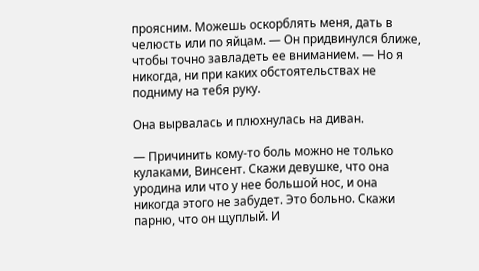проясним. Можешь оскорблять меня, дать в челюсть или по яйцам. — Он придвинулся ближе, чтобы точно завладеть ее вниманием. — Но я никогда, ни при каких обстоятельствах не подниму на тебя руку.

Она вырвалась и плюхнулась на диван.

— Причинить кому-то боль можно не только кулаками, Винсент. Скажи девушке, что она уродина или что у нее большой нос, и она никогда этого не забудет. Это больно. Скажи парню, что он щуплый. И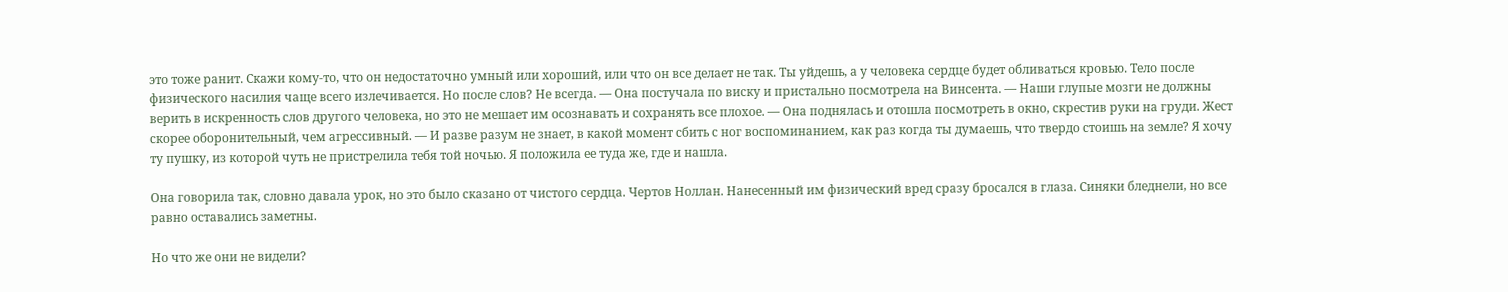это тоже ранит. Скажи кому-то, что он недостаточно умный или хороший, или что он все делает не так. Ты уйдешь, а у человека сердце будет обливаться кровью. Тело после физического насилия чаще всего излечивается. Но после слов? Не всегда. — Она постучала по виску и пристально посмотрела на Винсента. — Наши глупые мозги не должны верить в искренность слов другого человека, но это не мешает им осознавать и сохранять все плохое. — Она поднялась и отошла посмотреть в окно, скрестив руки на груди. Жест скорее оборонительный, чем агрессивный. — И разве разум не знает, в какой момент сбить с ног воспоминанием, как раз когда ты думаешь, что твердо стоишь на земле? Я хочу ту пушку, из которой чуть не пристрелила тебя той ночью. Я положила ее туда же, где и нашла.

Она говорила так, словно давала урок, но это было сказано от чистого сердца. Чертов Ноллан. Нанесенный им физический вред сразу бросался в глаза. Синяки бледнели, но все равно оставались заметны.

Но что же они не видели?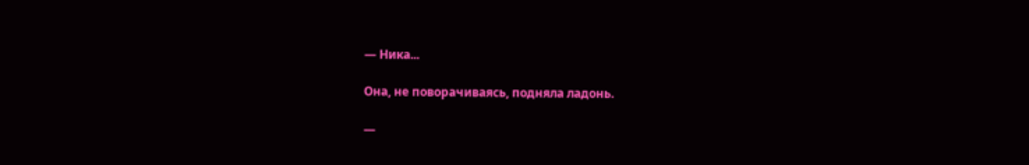— Ника...

Она, не поворачиваясь, подняла ладонь.

—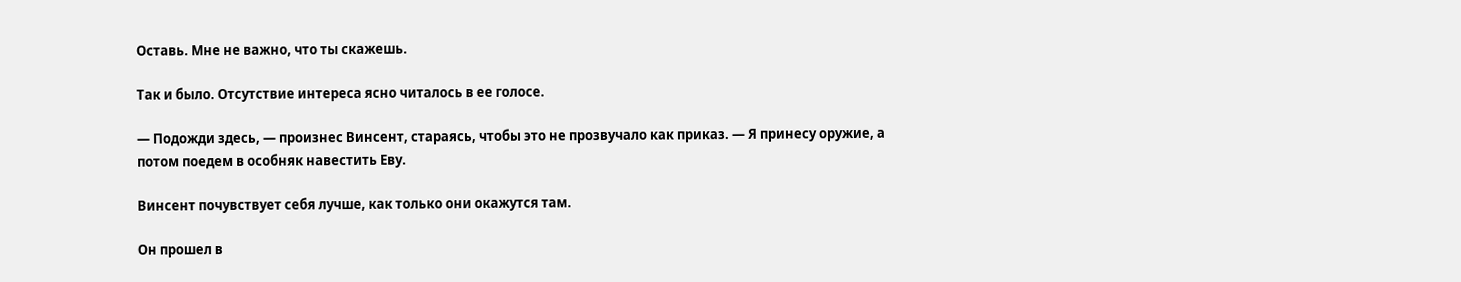Оставь. Мне не важно, что ты скажешь.

Так и было. Отсутствие интереса ясно читалось в ее голосе.

— Подожди здесь, — произнес Винсент, стараясь, чтобы это не прозвучало как приказ. — Я принесу оружие, а потом поедем в особняк навестить Еву.

Винсент почувствует себя лучше, как только они окажутся там.

Он прошел в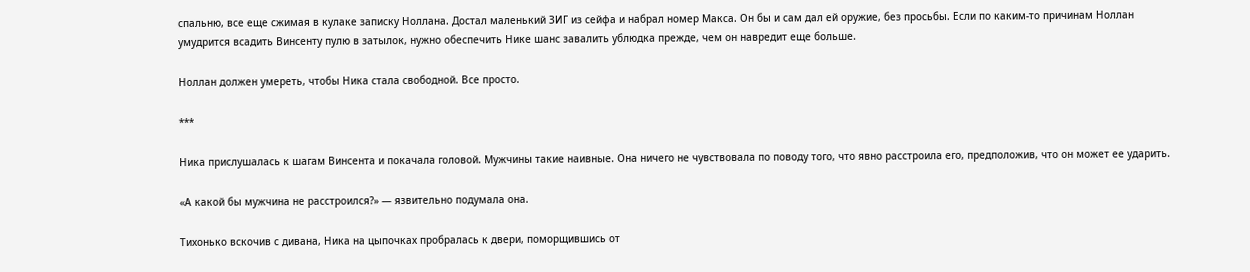спальню, все еще сжимая в кулаке записку Ноллана. Достал маленький ЗИГ из сейфа и набрал номер Макса. Он бы и сам дал ей оружие, без просьбы. Если по каким-то причинам Ноллан умудрится всадить Винсенту пулю в затылок, нужно обеспечить Нике шанс завалить ублюдка прежде, чем он навредит еще больше.

Ноллан должен умереть, чтобы Ника стала свободной. Все просто.

***

Ника прислушалась к шагам Винсента и покачала головой. Мужчины такие наивные. Она ничего не чувствовала по поводу того, что явно расстроила его, предположив, что он может ее ударить.

«А какой бы мужчина не расстроился?» — язвительно подумала она.

Тихонько вскочив с дивана, Ника на цыпочках пробралась к двери, поморщившись от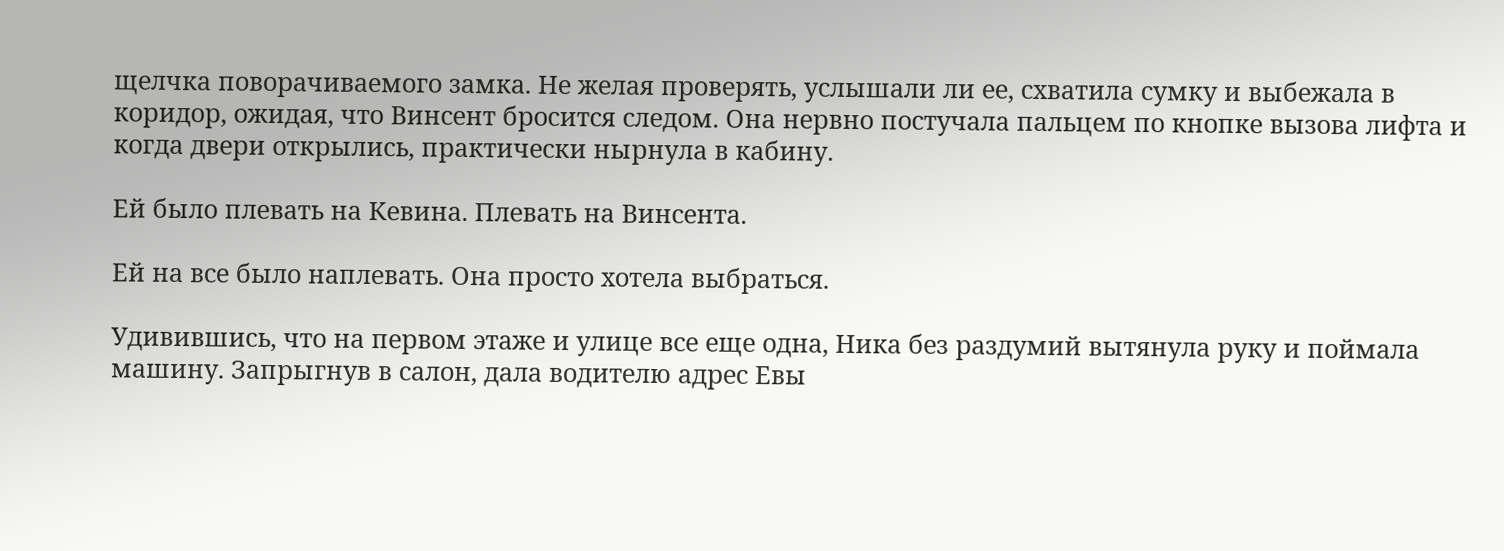щелчка поворачиваемого замка. Не желая проверять, услышали ли ее, схватила сумку и выбежала в коридор, ожидая, что Винсент бросится следом. Она нервно постучала пальцем по кнопке вызова лифта и когда двери открылись, практически нырнула в кабину.

Ей было плевать на Кевина. Плевать на Винсента.

Ей на все было наплевать. Она просто хотела выбраться.

Удивившись, что на первом этаже и улице все еще одна, Ника без раздумий вытянула руку и поймала машину. Запрыгнув в салон, дала водителю адрес Евы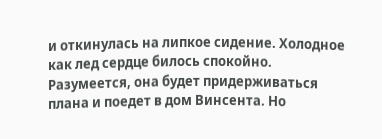и откинулась на липкое сидение. Холодное как лед сердце билось спокойно. Разумеется, она будет придерживаться плана и поедет в дом Винсента. Но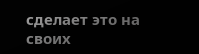сделает это на своих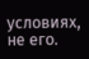условиях, не его.